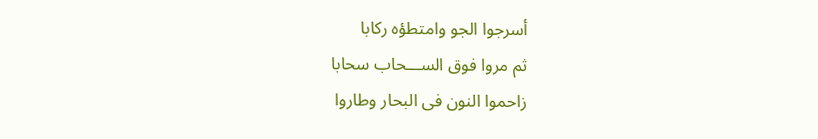أسرجوا الجو وامتطؤه ركابا
ثم مروا فوق الســـحاب سحابا
زاحموا النون فى البحار وطاروا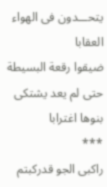يتحـــدون فى الهواء العقابا
ضيقوا رقعة البسيطة حتى لم يعد يشتكى بنوها اغترابا
***
راكبى الجو قدركبتم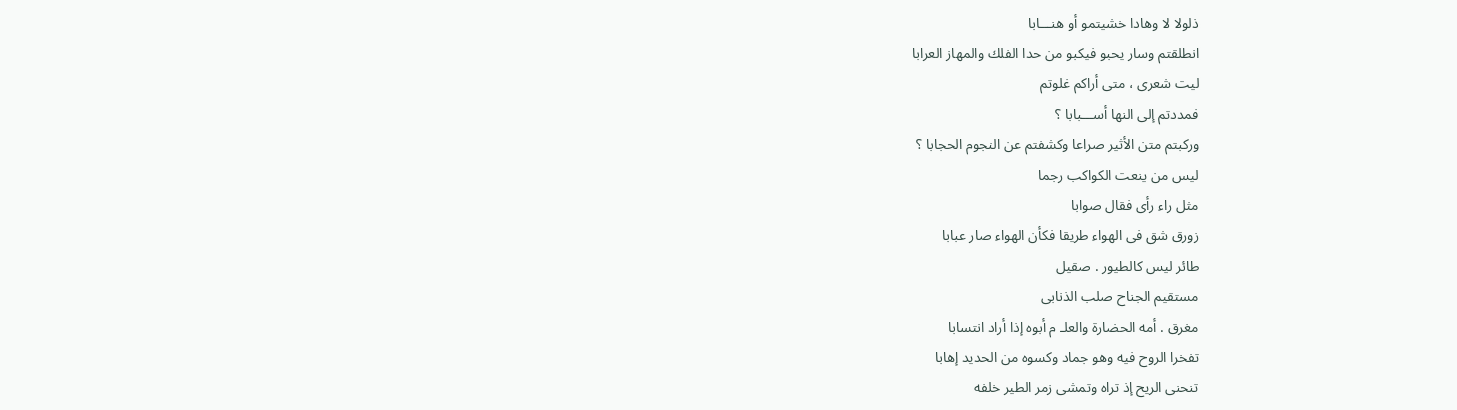ذلولا لا وهادا خشيتمو أو هنـــابا
انطلقتم وسار يحبو فيكبو من حدا الفلك والمهاز العرابا
ليت شعرى ، متى أراكم غلوتم
فمددتم إلى النها أســـبابا ؟
وركبتم متن الأثير صراعا وكشفتم عن النجوم الحجابا ؟
ليس من ينعت الكواكب رجما
مثل راء رأى فقال صوابا
زورق شق فى الهواء طريقا فكأن الهواء صار عبابا
طائر ليس كالطيور . صقيل
مستقيم الجناح صلب الذنابى
مغرق . أمه الحضارة والعلـ م أبوه إذا أراد انتسابا
تفخرا الروح فيه وهو جماد وكسوه من الحديد إهابا
تنحنى الريح إذ تراه وتمشى زمر الطير خلفه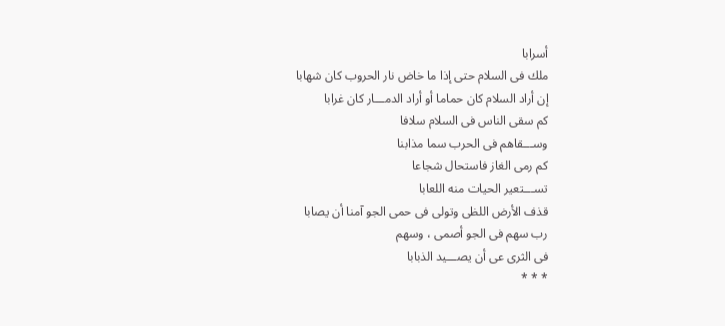أسرابا
ملك فى السلام حتى إذا ما خاض نار الحروب كان شهابا
إن أراد السلام كان حماما أو أراد الدمـــار كان غرابا
كم سقى الناس فى السلام سلافا
وســـقاهم فى الحرب سما مذابنا
كم رمى الغاز فاستحال شجاعا
تســـتعير الحيات منه اللعابا
قذف الأرض اللظى وتولى فى حمى الجو آمنا أن يصابا
رب سهم فى الجو أصمى ، وسهم
فى الثرى عى أن يصـــيد الذبابا
* * *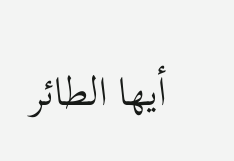أيها الطائر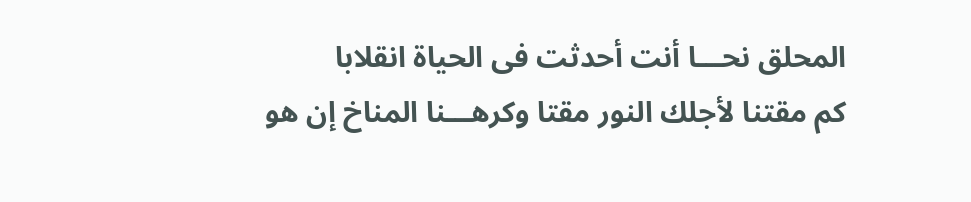المحلق نحـــا أنت أحدثت فى الحياة انقلابا
كم مقتنا لأجلك النور مقتا وكرهـــنا المناخ إن هو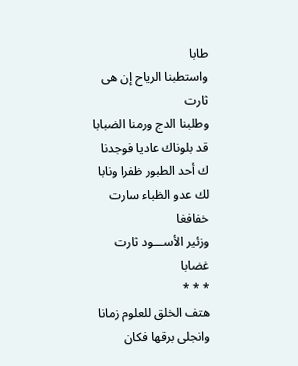طابا
واستطبنا الرياح إن هى ثارت
وطلبنا الدج ورمنا الضبابا
قد بلوناك عاديا فوجدنا ك أحد الطبور ظفرا ونابا
لك عدو الظباء سارت خفافغا
وزئير الأســـود ثارت غضابا
* * *
هتف الخلق للعلوم زمانا وانجلى برقها فكان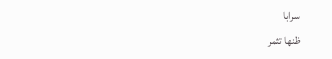سرابا
ظنها تثمر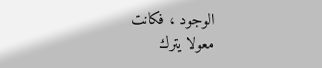الوجود ، فكانت
معولا يترك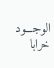الوجـــود خرابا